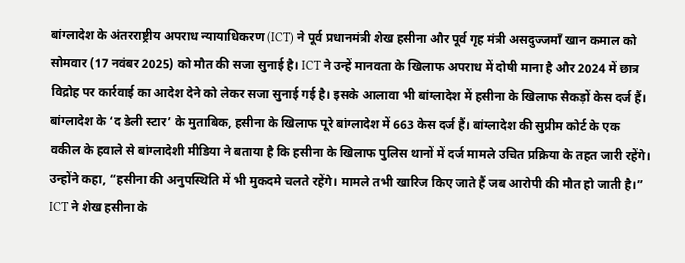बांग्लादेश के अंतरराष्ट्रीय अपराध न्यायाधिकरण (ICT) ने पूर्व प्रधानमंत्री शेख हसीना और पूर्व गृह मंत्री असदुज्जमाँ खान कमाल को सोमवार (17 नवंबर 2025) को मौत की सजा सुनाई है। ICT ने उन्हें मानवता के खिलाफ अपराध में दोषी माना है और 2024 में छात्र विद्रोह पर कार्रवाई का आदेश देने को लेकर सजा सुनाई गई है। इसके आलावा भी बांग्लादेश में हसीना के खिलाफ सैकड़ों केस दर्ज हैं।
बांग्लादेश के ‘द डेली स्टार’ के मुताबिक, हसीना के खिलाफ पूरे बांग्लादेश में 663 केस दर्ज हैं। बांग्लादेश की सुप्रीम कोर्ट के एक वकील के हवाले से बांग्लादेशी मीडिया ने बताया है कि हसीना के खिलाफ पुलिस थानों में दर्ज मामले उचित प्रक्रिया के तहत जारी रहेंगे। उन्होंने कहा, “हसीना की अनुपस्थिति में भी मुकदमे चलते रहेंगे। मामले तभी खारिज किए जाते हैं जब आरोपी की मौत हो जाती है।”
ICT ने शेख हसीना के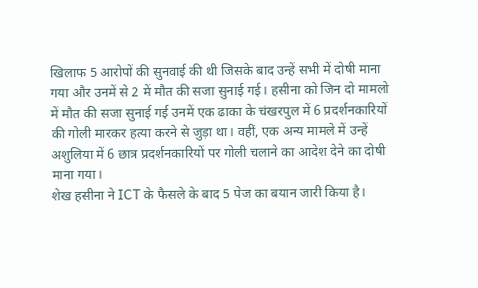खिलाफ 5 आरोपों की सुनवाई की थी जिसके बाद उन्हें सभी में दोषी माना गया और उनमें से 2 में मौत की सजा सुनाई गई। हसीना को जिन दो मामलो में मौत की सजा सुनाई गई उनमें एक ढाका के चंखरपुल में 6 प्रदर्शनकारियों की गोली मारकर हत्या करने से जुड़ा था। वहीं, एक अन्य मामले में उन्हें अशुलिया में 6 छात्र प्रदर्शनकारियों पर गोली चलाने का आदेश देने का दोषी माना गया।
शेख हसीना ने ICT के फैसले के बाद 5 पेज का बयान जारी किया है।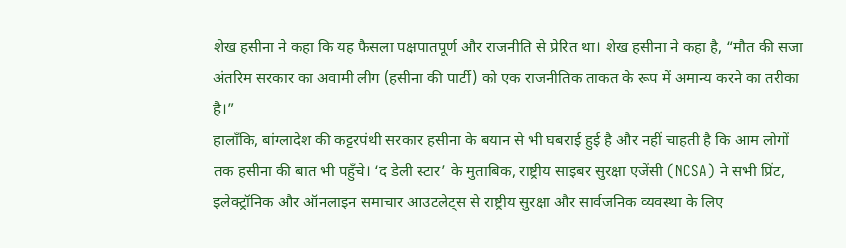शेख हसीना ने कहा कि यह फैसला पक्षपातपूर्ण और राजनीति से प्रेरित था। शेख हसीना ने कहा है, “मौत की सजा अंतरिम सरकार का अवामी लीग (हसीना की पार्टी) को एक राजनीतिक ताकत के रूप में अमान्य करने का तरीका है।”
हालाँकि, बांग्लादेश की कट्टरपंथी सरकार हसीना के बयान से भी घबराई हुई है और नहीं चाहती है कि आम लोगों तक हसीना की बात भी पहुँचे। ‘द डेली स्टार’ के मुताबिक, राष्ट्रीय साइबर सुरक्षा एजेंसी (NCSA) ने सभी प्रिंट, इलेक्ट्रॉनिक और ऑनलाइन समाचार आउटलेट्स से राष्ट्रीय सुरक्षा और सार्वजनिक व्यवस्था के लिए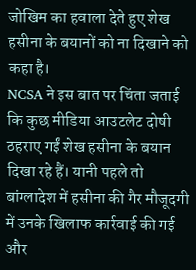जोखिम का हवाला देते हुए शेख हसीना के बयानों को ना दिखाने को कहा है।
NCSA ने इस बात पर चिंता जताई कि कुछ मीडिया आउटलेट दोषी ठहराए गईं शेख हसीना के बयान दिखा रहे हैं। यानी पहले तो बांग्लादेश में हसीना की गैर मौजूदगी में उनके खिलाफ कार्रवाई की गई और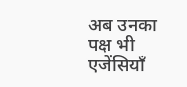अब उनका पक्ष भी एजेंसियाँ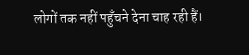लोगों तक नहीं पहुँचने देना चाह रही हैं।